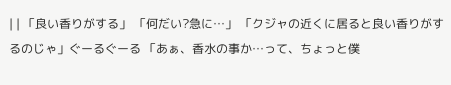| | 「良い香りがする」 「何だい?急に…」 「クジャの近くに居ると良い香りがするのじゃ」ぐーるぐーる 「あぁ、香水の事か…って、ちょっと僕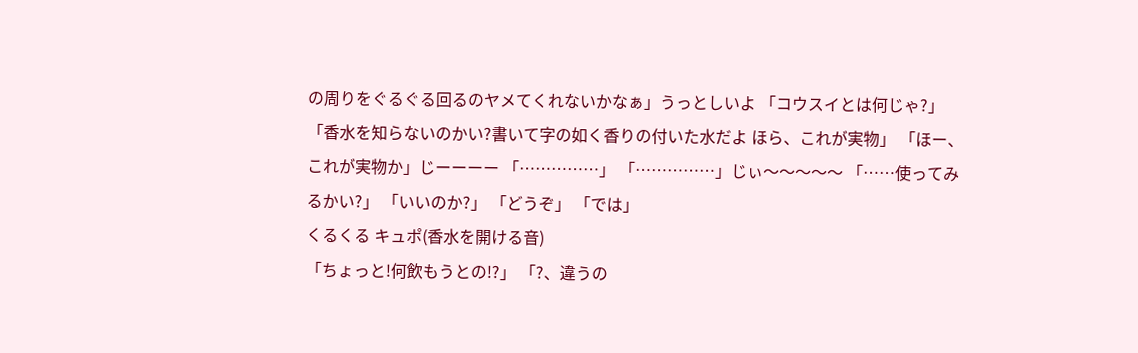の周りをぐるぐる回るのヤメてくれないかなぁ」うっとしいよ 「コウスイとは何じゃ?」 「香水を知らないのかい?書いて字の如く香りの付いた水だよ ほら、これが実物」 「ほー、これが実物か」じーーーー 「……………」 「……………」じぃ〜〜〜〜〜 「……使ってみるかい?」 「いいのか?」 「どうぞ」 「では」
くるくる キュポ(香水を開ける音)
「ちょっと!何飲もうとの!?」 「?、違うの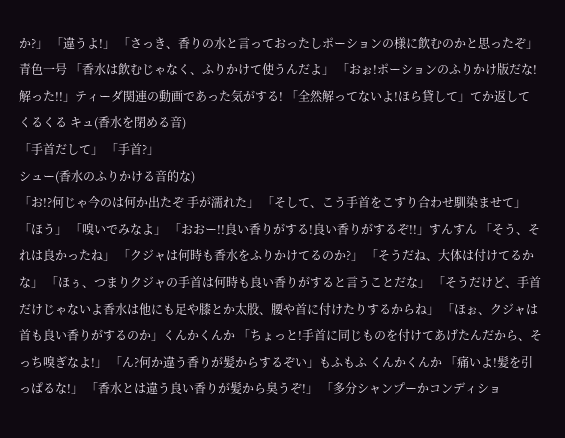か?」 「違うよ!」 「さっき、香りの水と言っておったしポーションの様に飲むのかと思ったぞ」青色一号 「香水は飲むじゃなく、ふりかけて使うんだよ」 「おぉ!ポーションのふりかけ版だな!解った!!」ティーダ関連の動画であった気がする! 「全然解ってないよ!ほら貸して」てか返して
くるくる キュ(香水を閉める音)
「手首だして」 「手首?」
シュー(香水のふりかける音的な)
「お!?何じゃ今のは何か出たぞ 手が濡れた」 「そして、こう手首をこすり合わせ馴染ませて」 「ほう」 「嗅いでみなよ」 「おおー!!良い香りがする!良い香りがするぞ!!」すんすん 「そう、それは良かったね」 「クジャは何時も香水をふりかけてるのか?」 「そうだね、大体は付けてるかな」 「ほぅ、つまりクジャの手首は何時も良い香りがすると言うことだな」 「そうだけど、手首だけじゃないよ香水は他にも足や膝とか太股、腰や首に付けたりするからね」 「ほぉ、クジャは首も良い香りがするのか」くんかくんか 「ちょっと!手首に同じものを付けてあげたんだから、そっち嗅ぎなよ!」 「ん?何か違う香りが髪からするぞい」もふもふ くんかくんか 「痛いよ!髪を引っぱるな!」 「香水とは違う良い香りが髪から臭うぞ!」 「多分シャンプーかコンディショ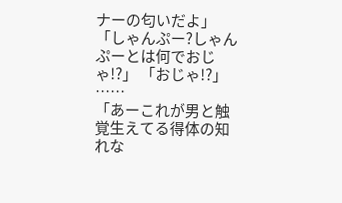ナーの匂いだよ」 「しゃんぷー?しゃんぷーとは何でおじゃ!?」 「おじゃ!?」
……
「あーこれが男と触覚生えてる得体の知れな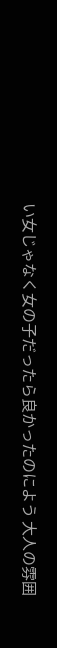い女じゃなく女の子だったら良かったのによう 大人の雰囲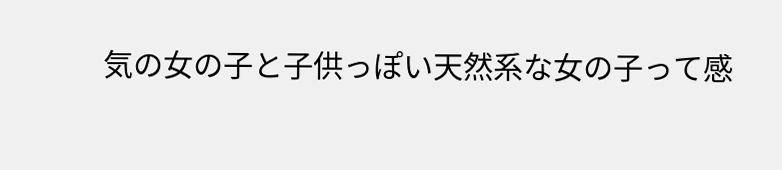気の女の子と子供っぽい天然系な女の子って感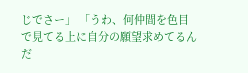じでさー」 「うわ、何仲間を色目で見てる上に自分の願望求めてるんだ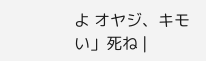よ オヤジ、キモい」死ね |